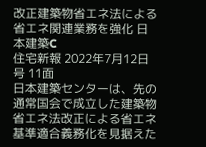改正建築物省エネ法による省エネ関連業務を強化 日本建築C
住宅新報 2022年7月12日 号 11面
日本建築センターは、先の通常国会で成立した建築物省エネ法改正による省エネ基準適合義務化を見据えた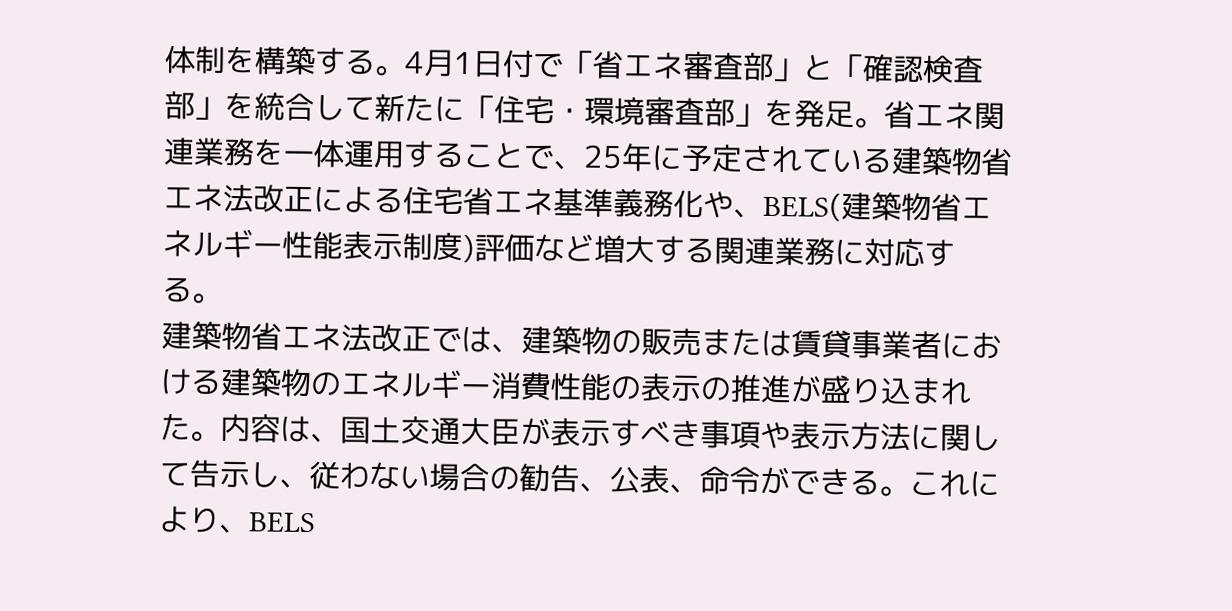体制を構築する。4月1日付で「省エネ審査部」と「確認検査部」を統合して新たに「住宅・環境審査部」を発足。省エネ関連業務を一体運用することで、25年に予定されている建築物省エネ法改正による住宅省エネ基準義務化や、BELS(建築物省エネルギー性能表示制度)評価など増大する関連業務に対応する。
建築物省エネ法改正では、建築物の販売または賃貸事業者における建築物のエネルギー消費性能の表示の推進が盛り込まれた。内容は、国土交通大臣が表示すべき事項や表示方法に関して告示し、従わない場合の勧告、公表、命令ができる。これにより、BELS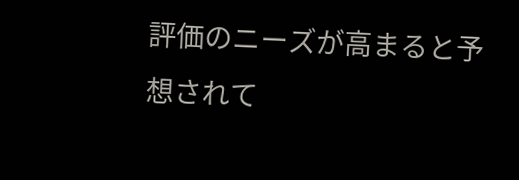評価のニーズが高まると予想されて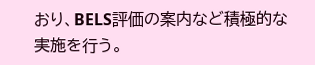おり、BELS評価の案内など積極的な実施を行う。